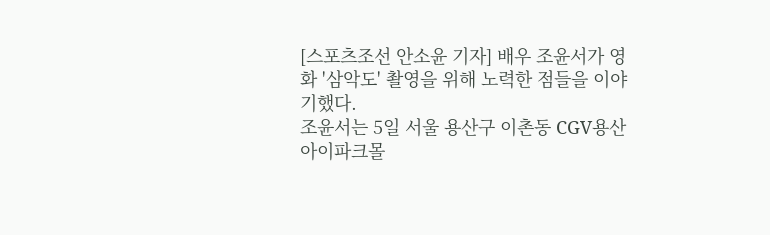[스포츠조선 안소윤 기자] 배우 조윤서가 영화 '삼악도' 촬영을 위해 노력한 점들을 이야기했다.
조윤서는 5일 서울 용산구 이촌동 CGV용산아이파크몰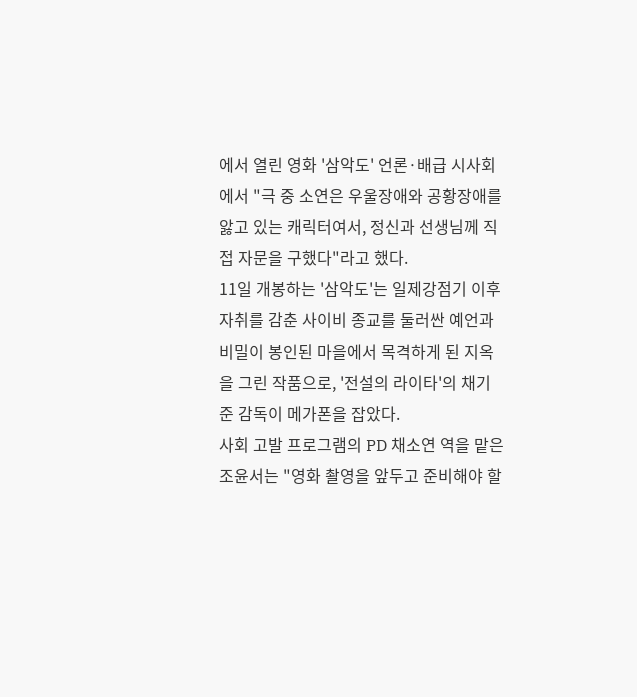에서 열린 영화 '삼악도' 언론·배급 시사회에서 "극 중 소연은 우울장애와 공황장애를 앓고 있는 캐릭터여서, 정신과 선생님께 직접 자문을 구했다"라고 했다.
11일 개봉하는 '삼악도'는 일제강점기 이후 자취를 감춘 사이비 종교를 둘러싼 예언과 비밀이 봉인된 마을에서 목격하게 된 지옥을 그린 작품으로, '전설의 라이타'의 채기준 감독이 메가폰을 잡았다.
사회 고발 프로그램의 PD 채소연 역을 맡은 조윤서는 "영화 촬영을 앞두고 준비해야 할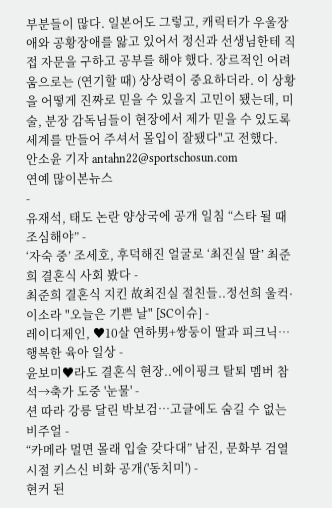부분들이 많다. 일본어도 그렇고, 캐릭터가 우울장애와 공황장애를 앓고 있어서 정신과 선생님한테 직접 자문을 구하고 공부를 해야 했다. 장르적인 어려움으로는 (연기할 때) 상상력이 중요하더라. 이 상황을 어떻게 진짜로 믿을 수 있을지 고민이 됐는데, 미술, 분장 감독님들이 현장에서 제가 믿을 수 있도록 세계를 만들어 주셔서 몰입이 잘됐다"고 전했다.
안소윤 기자 antahn22@sportschosun.com
연예 많이본뉴스
-
유재석, 태도 논란 양상국에 공개 일침 “스타 될 때 조심해야” -
‘자숙 중’ 조세호, 후덕해진 얼굴로 ‘최진실 딸’ 최준희 결혼식 사회 봤다 -
최준희 결혼식 지킨 故최진실 절친들..정선희 울컥·이소라 "오늘은 기쁜 날" [SC이슈] -
레이디제인, ♥10살 연하男+쌍둥이 딸과 피크닉…행복한 육아 일상 -
윤보미♥라도 결혼식 현장..에이핑크 탈퇴 멤버 참석→축가 도중 '눈물' -
션 따라 강릉 달린 박보검…고글에도 숨길 수 없는 비주얼 -
“카메라 멀면 몰래 입술 갖다대” 남진, 문화부 검열 시절 키스신 비화 공개('동치미') -
현커 된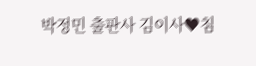박정민 출판사 김이사♥침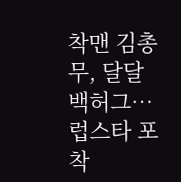착맨 김총무, 달달 백허그…럽스타 포착